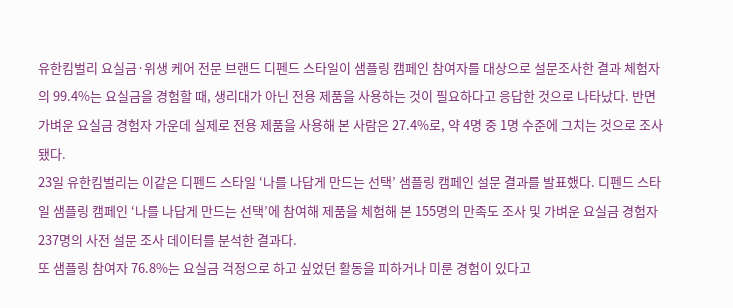유한킴벌리 요실금·위생 케어 전문 브랜드 디펜드 스타일이 샘플링 캠페인 참여자를 대상으로 설문조사한 결과 체험자의 99.4%는 요실금을 경험할 때, 생리대가 아닌 전용 제품을 사용하는 것이 필요하다고 응답한 것으로 나타났다. 반면 가벼운 요실금 경험자 가운데 실제로 전용 제품을 사용해 본 사람은 27.4%로, 약 4명 중 1명 수준에 그치는 것으로 조사됐다.
23일 유한킴벌리는 이같은 디펜드 스타일 ‘나를 나답게 만드는 선택’ 샘플링 캠페인 설문 결과를 발표했다. 디펜드 스타일 샘플링 캠페인 ‘나를 나답게 만드는 선택’에 참여해 제품을 체험해 본 155명의 만족도 조사 및 가벼운 요실금 경험자 237명의 사전 설문 조사 데이터를 분석한 결과다.
또 샘플링 참여자 76.8%는 요실금 걱정으로 하고 싶었던 활동을 피하거나 미룬 경험이 있다고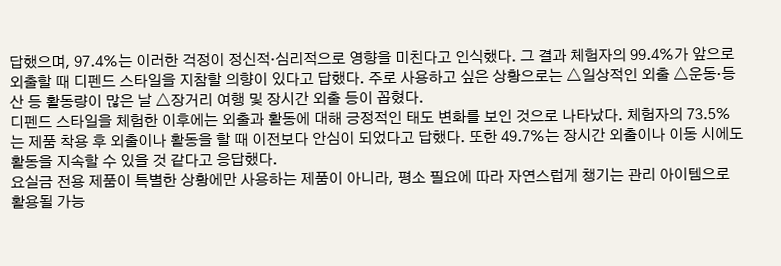답했으며, 97.4%는 이러한 걱정이 정신적·심리적으로 영향을 미친다고 인식했다. 그 결과 체험자의 99.4%가 앞으로 외출할 때 디펜드 스타일을 지참할 의향이 있다고 답했다. 주로 사용하고 싶은 상황으로는 △일상적인 외출 △운동·등산 등 활동량이 많은 날 △장거리 여행 및 장시간 외출 등이 꼽혔다.
디펜드 스타일을 체험한 이후에는 외출과 활동에 대해 긍정적인 태도 변화를 보인 것으로 나타났다. 체험자의 73.5%는 제품 착용 후 외출이나 활동을 할 때 이전보다 안심이 되었다고 답했다. 또한 49.7%는 장시간 외출이나 이동 시에도 활동을 지속할 수 있을 것 같다고 응답했다.
요실금 전용 제품이 특별한 상황에만 사용하는 제품이 아니라, 평소 필요에 따라 자연스럽게 챙기는 관리 아이템으로 활용될 가능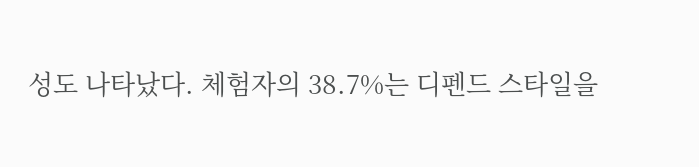성도 나타났다. 체험자의 38.7%는 디펜드 스타일을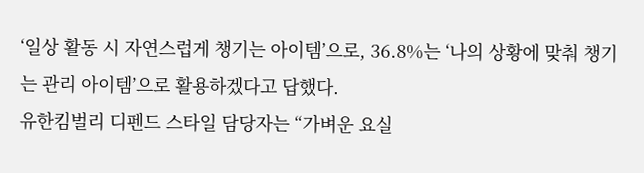‘일상 활동 시 자연스럽게 챙기는 아이템’으로, 36.8%는 ‘나의 상황에 맞춰 챙기는 관리 아이템’으로 활용하겠다고 답했다.
유한킴벌리 디펜드 스타일 담당자는 “가벼운 요실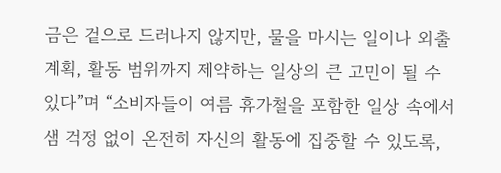금은 겉으로 드러나지 않지만, 물을 마시는 일이나 외출 계획, 활동 범위까지 제약하는 일상의 큰 고민이 될 수 있다”며 “소비자들이 여름 휴가철을 포함한 일상 속에서 샘 걱정 없이 온전히 자신의 활동에 집중할 수 있도록,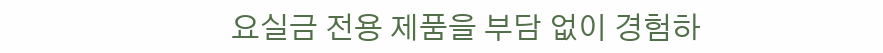요실금 전용 제품을 부담 없이 경험하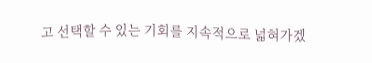고 선택할 수 있는 기회를 지속적으로 넓혀가겠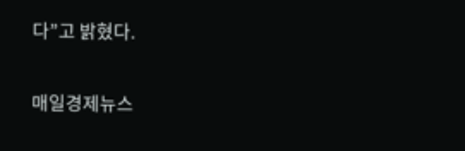다”고 밝혔다.

매일경제뉴스